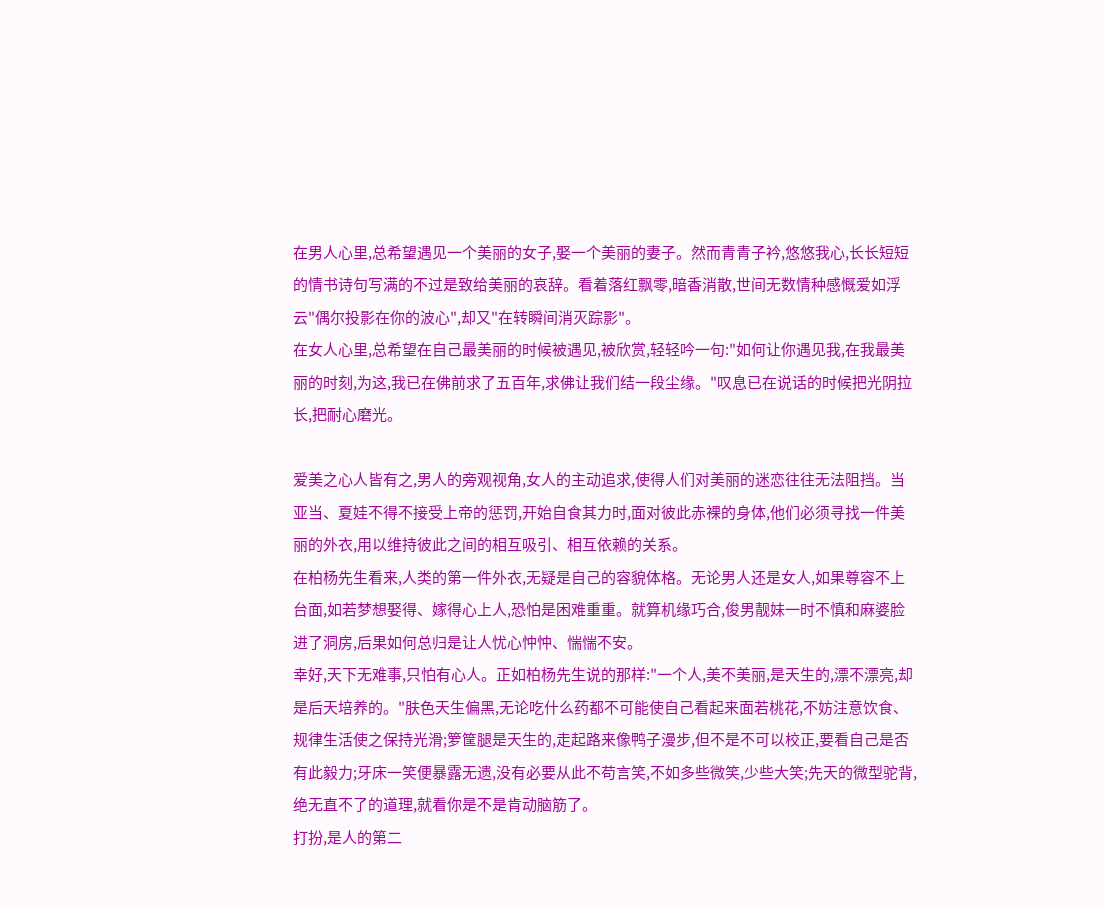在男人心里,总希望遇见一个美丽的女子,娶一个美丽的妻子。然而青青子衿,悠悠我心,长长短短的情书诗句写满的不过是致给美丽的哀辞。看着落红飘零,暗香消散,世间无数情种感慨爱如浮云"偶尔投影在你的波心",却又"在转瞬间消灭踪影"。
在女人心里,总希望在自己最美丽的时候被遇见,被欣赏,轻轻吟一句:"如何让你遇见我,在我最美丽的时刻,为这,我已在佛前求了五百年,求佛让我们结一段尘缘。"叹息已在说话的时候把光阴拉长,把耐心磨光。

爱美之心人皆有之,男人的旁观视角,女人的主动追求,使得人们对美丽的迷恋往往无法阻挡。当亚当、夏娃不得不接受上帝的惩罚,开始自食其力时,面对彼此赤裸的身体,他们必须寻找一件美丽的外衣,用以维持彼此之间的相互吸引、相互依赖的关系。
在柏杨先生看来,人类的第一件外衣,无疑是自己的容貌体格。无论男人还是女人,如果尊容不上台面,如若梦想娶得、嫁得心上人,恐怕是困难重重。就算机缘巧合,俊男靓妹一时不慎和麻婆脸进了洞房,后果如何总归是让人忧心忡忡、惴惴不安。
幸好,天下无难事,只怕有心人。正如柏杨先生说的那样:"一个人,美不美丽,是天生的,漂不漂亮,却是后天培养的。"肤色天生偏黑,无论吃什么药都不可能使自己看起来面若桃花,不妨注意饮食、规律生活使之保持光滑;箩筐腿是天生的,走起路来像鸭子漫步,但不是不可以校正,要看自己是否有此毅力;牙床一笑便暴露无遗,没有必要从此不苟言笑,不如多些微笑,少些大笑;先天的微型驼背,绝无直不了的道理,就看你是不是肯动脑筋了。
打扮,是人的第二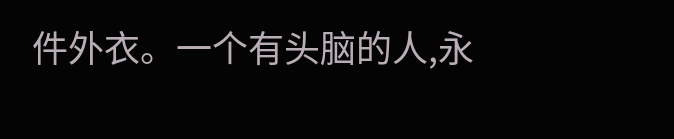件外衣。一个有头脑的人,永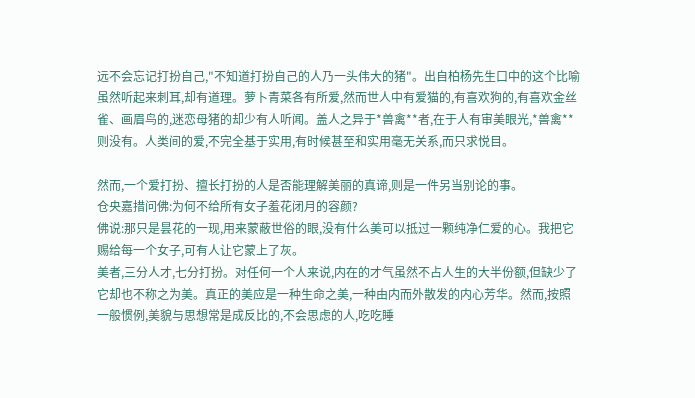远不会忘记打扮自己,"不知道打扮自己的人乃一头伟大的猪"。出自柏杨先生口中的这个比喻虽然听起来刺耳,却有道理。萝卜青菜各有所爱,然而世人中有爱猫的,有喜欢狗的,有喜欢金丝雀、画眉鸟的,迷恋母猪的却少有人听闻。盖人之异于*兽禽**者,在于人有审美眼光,*兽禽**则没有。人类间的爱,不完全基于实用,有时候甚至和实用毫无关系,而只求悦目。

然而,一个爱打扮、擅长打扮的人是否能理解美丽的真谛,则是一件另当别论的事。
仓央嘉措问佛:为何不给所有女子羞花闭月的容颜?
佛说:那只是昙花的一现,用来蒙蔽世俗的眼,没有什么美可以抵过一颗纯净仁爱的心。我把它赐给每一个女子,可有人让它蒙上了灰。
美者,三分人才,七分打扮。对任何一个人来说,内在的才气虽然不占人生的大半份额,但缺少了它却也不称之为美。真正的美应是一种生命之美,一种由内而外散发的内心芳华。然而,按照一般惯例,美貌与思想常是成反比的,不会思虑的人,吃吃睡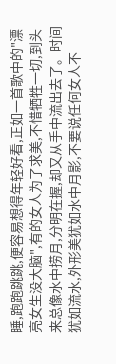睡,跑跑跳跳,便容易想得年轻好看,正如一首歌中的"漂亮女生没大脑",有的女人为了求美,不惜牺牲一切,到头来总像水中捞月,分明在握,却又从手中流出去了。时间犹如流水,外形美犹如水中月影,不要说任何女人不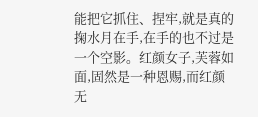能把它抓住、捏牢,就是真的掬水月在手,在手的也不过是一个空影。红颜女子,芙蓉如面,固然是一种恩赐,而红颜无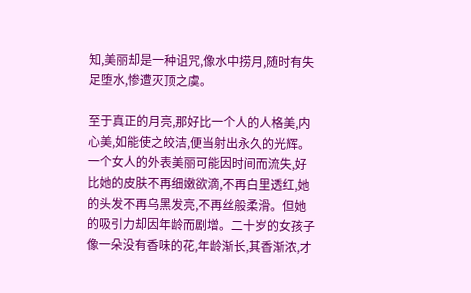知,美丽却是一种诅咒,像水中捞月,随时有失足堕水,惨遭灭顶之虞。

至于真正的月亮,那好比一个人的人格美,内心美,如能使之皎洁,便当射出永久的光辉。一个女人的外表美丽可能因时间而流失,好比她的皮肤不再细嫩欲滴,不再白里透红,她的头发不再乌黑发亮,不再丝般柔滑。但她的吸引力却因年龄而剧增。二十岁的女孩子像一朵没有香味的花,年龄渐长,其香渐浓,才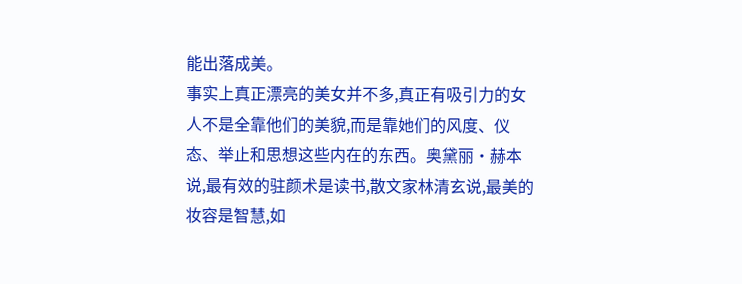能出落成美。
事实上真正漂亮的美女并不多,真正有吸引力的女人不是全靠他们的美貌,而是靠她们的风度、仪态、举止和思想这些内在的东西。奥黛丽·赫本说,最有效的驻颜术是读书,散文家林清玄说,最美的妆容是智慧,如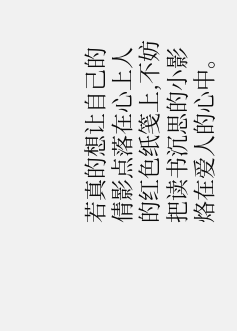若真的想让自己的倩影点落在心上人的红色纸笺上,不妨把读书沉思的小影烙在爱人的心中。